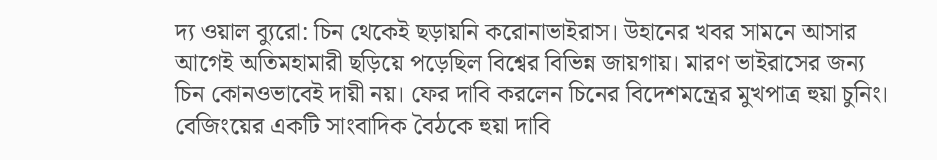দ্য ওয়াল ব্যুরো: চিন থেকেই ছড়ায়নি করোনাভাইরাস। উহানের খবর সামনে আসার আগেই অতিমহামারী ছড়িয়ে পড়েছিল বিশ্বের বিভিন্ন জায়গায়। মারণ ভাইরাসের জন্য চিন কোনওভাবেই দায়ী নয়। ফের দাবি করলেন চিনের বিদেশমন্ত্রের মুখপাত্র হুয়া চুনিং।
বেজিংয়ের একটি সাংবাদিক বৈঠকে হুয়া দাবি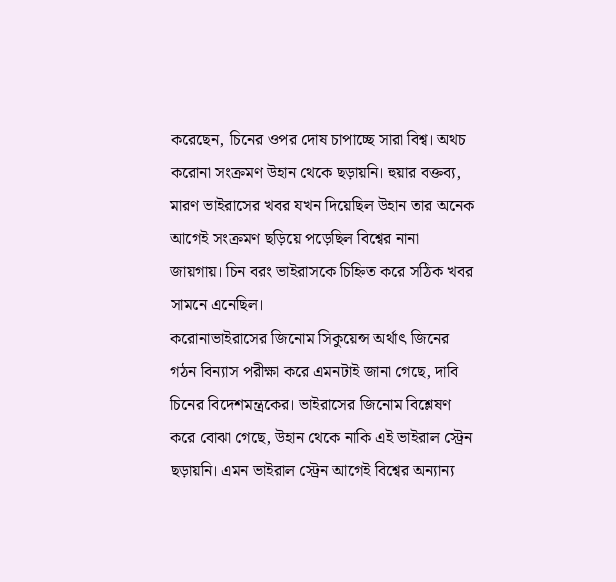করেছেন, চিনের ওপর দোষ চাপাচ্ছে সারা বিশ্ব। অথচ করোনা সংক্রমণ উহান থেকে ছড়ায়নি। হুয়ার বক্তব্য, মারণ ভাইরাসের খবর যখন দিয়েছিল উহান তার অনেক আগেই সংক্রমণ ছড়িয়ে পড়েছিল বিশ্বের নানা জায়গায়। চিন বরং ভাইরাসকে চিহ্নিত করে সঠিক খবর সামনে এনেছিল।
করোনাভাইরাসের জিনোম সিকুয়েন্স অর্থাৎ জিনের গঠন বিন্যাস পরীক্ষা করে এমনটাই জানা গেছে, দাবি চিনের বিদেশমন্ত্রকের। ভাইরাসের জিনোম বিশ্লেষণ করে বোঝা গেছে, উহান থেকে নাকি এই ভাইরাল স্ট্রেন ছড়ায়নি। এমন ভাইরাল স্ট্রেন আগেই বিশ্বের অন্যান্য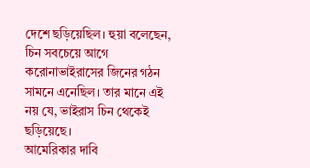দেশে ছড়িয়েছিল। হুয়া বলেছেন, চিন সবচেয়ে আগে করোনাভাইরাসের জিনের গঠন সামনে এনেছিল। তার মানে এই নয় যে, ভাইরাস চিন থেকেই ছড়িয়েছে।
আমেরিকার দাবি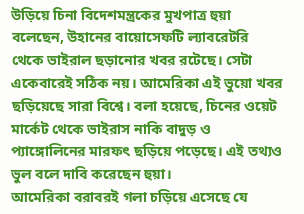উড়িয়ে চিনা বিদেশমন্ত্রকের মুখপাত্র হুয়া বলেছেন, উহানের বায়োসেফটি ল্যাবরেটরি থেকে ভাইরাল ছড়ানোর খবর রটেছে। সেটা একেবারেই সঠিক নয়। আমেরিকা এই ভুয়ো খবর ছড়িয়েছে সারা বিশ্বে। বলা হয়েছে, চিনের ওয়েট মার্কেট থেকে ভাইরাস নাকি বাদুড় ও প্যাঙ্গোলিনের মারফৎ ছড়িয়ে পড়েছে। এই তথ্যও ভুল বলে দাবি করেছেন হুয়া।
আমেরিকা বরাবরই গলা চড়িয়ে এসেছে যে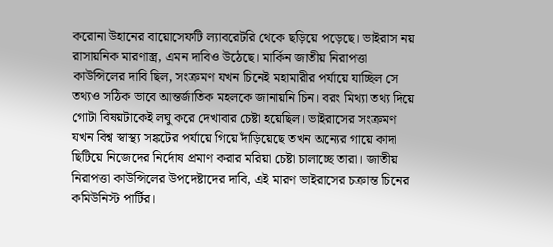করোনা উহানের বায়োসেফটি ল্যাবরেটরি থেকে ছড়িয়ে পড়েছে। ভাইরাস নয় রাসায়নিক মারণাস্ত্র, এমন দাবিও উঠেছে। মার্কিন জাতীয় নিরাপত্তা কাউন্সিলের দাবি ছিল, সংক্রমণ যখন চিনেই মহামারীর পর্যায়ে যাচ্ছিল সে তথ্যও সঠিক ভাবে আন্তর্জাতিক মহলকে জানায়নি চিন। বরং মিথ্যা তথ্য দিয়ে গোটা বিষয়টাকেই লঘু করে দেখাবার চেষ্টা হয়েছিল। ভাইরাসের সংক্রমণ যখন বিশ্ব স্বাস্থ্য সঙ্কটের পর্যায়ে গিয়ে দাঁড়িয়েছে তখন অন্যের গায়ে কাদা ছিটিয়ে নিজেদের নির্দোষ প্রমাণ করার মরিয়া চেষ্টা চালাচ্ছে তারা। জাতীয় নিরাপত্তা কাউন্সিলের উপদেষ্টাদের দাবি, এই মারণ ভাইরাসের চক্রান্ত চিনের কমিউনিস্ট পার্টির।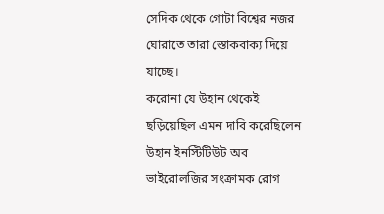সেদিক থেকে গোটা বিশ্বের নজর ঘোরাতে তারা স্তোকবাক্য দিয়ে যাচ্ছে।
করোনা যে উহান থেকেই ছড়িয়েছিল এমন দাবি করেছিলেন উহান ইনস্টিটিউট অব ভাইরোলজির সংক্রামক রোগ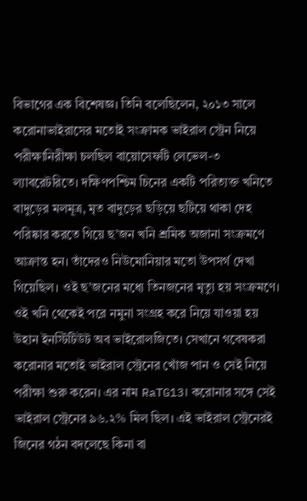বিভাগের এক বিশেষজ্ঞ। তিনি বলেছিলেন, ২০১৩ সালে করোনাভাইরাসের মতোই সংক্রামক ভাইরাল স্ট্রেন নিয়ে পরীক্ষানিরীক্ষা চলছিল বায়োসেফটি লেভেল-৩ ল্যাবরেটরিতে। দক্ষিণপশ্চিম চিনের একটি পরিত্যক্ত খনিতে বাদুড়ের মলমূত্র, মৃত বাদুড়ের ছড়িয়ে ছটিয়ে থাকা দেহ পরিষ্কার করতে গিয়ে ছ’জন খনি শ্রমিক অজানা সংক্রমণে আক্রান্ত হন। তাঁদেরও নিউমোনিয়ার মতো উপসর্গ দেখা গিয়েছিল। ওই ছ’জনের মধ্যে তিনজনের মৃত্যু হয় সংক্রমণে। ওই খনি থেকেই পরে নমুনা সংগ্রহ করে নিয়ে যাওয়া হয় উহান ইনস্টিটিউট অব ভাইরোলজিতে। সেখানে গবেষকরা করোনার মতোই ভাইরাল স্ট্রেনের খোঁজ পান ও সেই নিয়ে পরীক্ষা শুরু করেন। এর নাম RaTG13। করোনার সঙ্গে সেই ভাইরাল স্ট্রেনের ৯৬.২% মিল ছিল। এই ভাইরাল স্ট্রেনেরই জিনের গঠন বদলেছে কিনা বা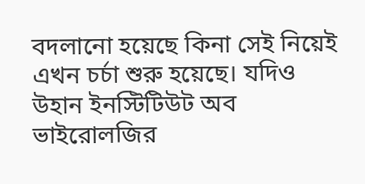বদলানো হয়েছে কিনা সেই নিয়েই এখন চর্চা শুরু হয়েছে। যদিও উহান ইনস্টিটিউট অব ভাইরোলজির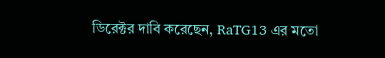ডিরেক্টর দাবি করেছেন, RaTG13 এর মতো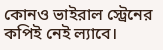কোনও ভাইরাল স্ট্রেনের কপিই নেই ল্যাবে।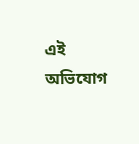এই অভিযোগ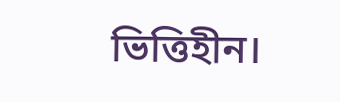ভিত্তিহীন।